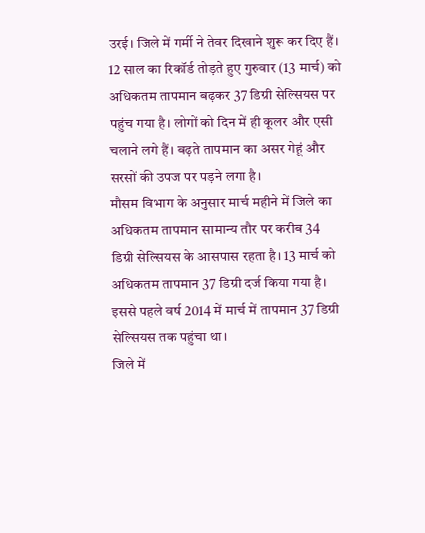उरई। जिले में गर्मी ने तेवर दिखाने शुरू कर दिए हैं। 12 साल का रिकॉर्ड तोड़ते हुए गुरुवार (13 मार्च) को अधिकतम तापमान बढ़कर 37 डिग्री सेल्सियस पर पहुंच गया है। लोगों को दिन में ही कूलर और एसी चलाने लगे हैं। बढ़ते तापमान का असर गेहूं और सरसों की उपज पर पड़ने लगा है।
मौसम विभाग के अनुसार मार्च महीने में जिले का अधिकतम तापमान सामान्य तौर पर करीब 34 डिग्री सेल्सियस के आसपास रहता है। 13 मार्च को अधिकतम तापमान 37 डिग्री दर्ज किया गया है। इससे पहले वर्ष 2014 में मार्च में तापमान 37 डिग्री सेल्सियस तक पहुंचा था।
जिले में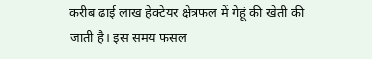करीब ढाई लाख हेक्टेयर क्षेत्रफल में गेहूं की खेती की जाती है। इस समय फसल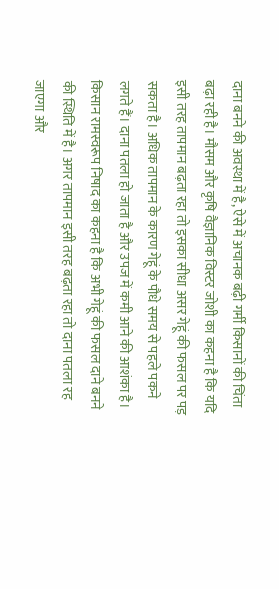दाना बनने की अवस्था में है, ऐसे में अचानक बढ़ी गर्मी किसानों की चिंता बढ़ा रही है। मौसम और कृषि वैज्ञानिक विस्टर जोशी का कहना है कि यदि इसी तरह तापमान बढ़ता रहा तो इसका सीधा असर गेहूं की फसल पर पड़ सकता है। अधिक तापमान के कारण गेहूं के पौधे समय से पहले पकने लगते हैं। दाना पतला हो जाता है और उपज में कमी आने की आशंका है।
किसान रामस्वरूप निषाद का कहना है कि अभी गेहूं की फसल दाने बनने की स्थिति में है। अगर तापमान इसी तरह बढ़ता रहा तो दाना पतला रह जाएगा और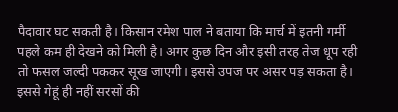पैदावार घट सकती है। किसान रमेश पाल ने बताया कि मार्च में इतनी गर्मी पहले कम ही देखने को मिली है। अगर कुछ दिन और इसी तरह तेज धूप रही तो फसल जल्दी पककर सूख जाएगी। इससे उपज पर असर पड़ सकता है। इससे गेहूं ही नहीं सरसों की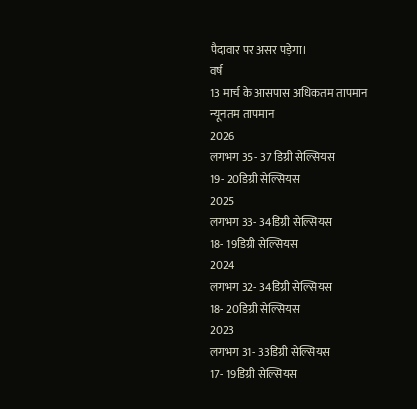पैदावार पर असर पड़ेगा।
वर्ष
13 मार्च के आसपास अधिकतम तापमान
न्यूनतम तापमान
2026
लगभग 35- 37 डिग्री सेल्सियस
19- 20डिग्री सेल्सियस
2025
लगभग 33- 34डिग्री सेल्सियस
18- 19डिग्री सेल्सियस
2024
लगभग 32- 34डिग्री सेल्सियस
18- 20डिग्री सेल्सियस
2023
लगभग 31- 33डिग्री सेल्सियस
17- 19डिग्री सेल्सियस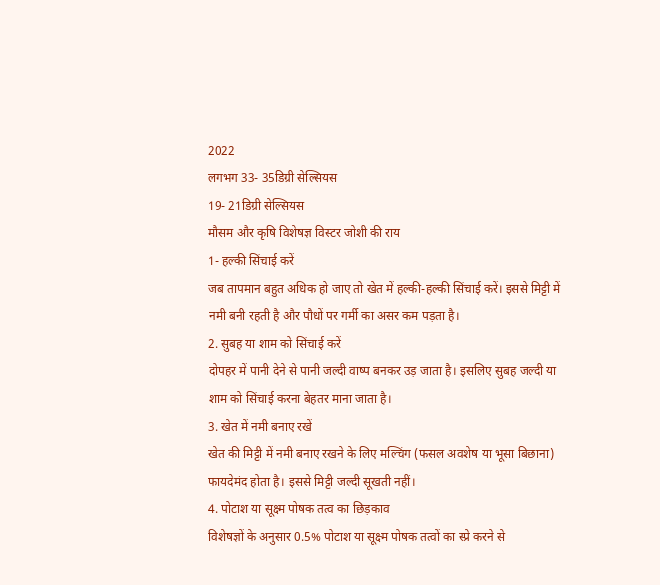2022
लगभग 33- 35डिग्री सेल्सियस
19- 21डिग्री सेल्सियस
मौसम और कृषि विशेषज्ञ विस्टर जोशी की राय
1- हल्की सिंचाई करें
जब तापमान बहुत अधिक हो जाए तो खेत में हल्की-हल्की सिंचाई करें। इससे मिट्टी में नमी बनी रहती है और पौधों पर गर्मी का असर कम पड़ता है।
2. सुबह या शाम को सिंचाई करें
दोपहर में पानी देने से पानी जल्दी वाष्प बनकर उड़ जाता है। इसलिए सुबह जल्दी या शाम को सिंचाई करना बेहतर माना जाता है।
3. खेत में नमी बनाए रखें
खेत की मिट्टी में नमी बनाए रखने के लिए मल्चिंग (फसल अवशेष या भूसा बिछाना) फायदेमंद होता है। इससे मिट्टी जल्दी सूखती नहीं।
4. पोटाश या सूक्ष्म पोषक तत्व का छिड़काव
विशेषज्ञों के अनुसार 0.5% पोटाश या सूक्ष्म पोषक तत्वों का स्प्रे करने से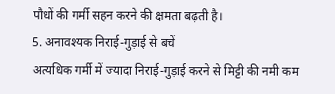पौधों की गर्मी सहन करने की क्षमता बढ़ती है।
5. अनावश्यक निराई-गुड़ाई से बचें
अत्यधिक गर्मी में ज्यादा निराई-गुड़ाई करने से मिट्टी की नमी कम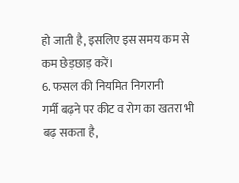हो जाती है, इसलिए इस समय कम से कम छेड़छाड़ करें।
6. फसल की नियमित निगरानी
गर्मी बढ़ने पर कीट व रोग का खतरा भी बढ़ सकता है,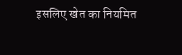इसलिए खेत का नियमित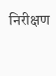निरीक्षण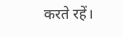करते रहें।